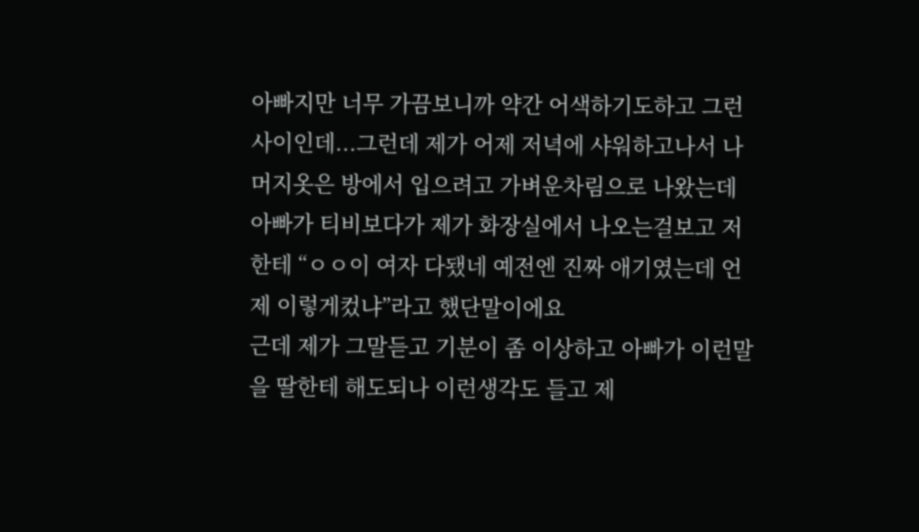아빠지만 너무 가끔보니까 약간 어색하기도하고 그런사이인데...그런데 제가 어제 저녁에 샤워하고나서 나머지옷은 방에서 입으려고 가벼운차림으로 나왔는데 아빠가 티비보다가 제가 화장실에서 나오는걸보고 저한테 “ㅇㅇ이 여자 다됐네 예전엔 진짜 애기였는데 언제 이렇게컸냐”라고 했단말이에요
근데 제가 그말듣고 기분이 좀 이상하고 아빠가 이런말을 딸한테 해도되나 이런생각도 들고 제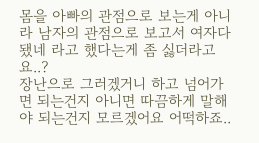몸을 아빠의 관점으로 보는게 아니라 남자의 관점으로 보고서 여자다됐네 라고 했다는게 좀 싫더라고요..?
장난으로 그러겠거니 하고 넘어가면 되는건지 아니면 따끔하게 말해야 되는건지 모르겠어요 어떡하죠..